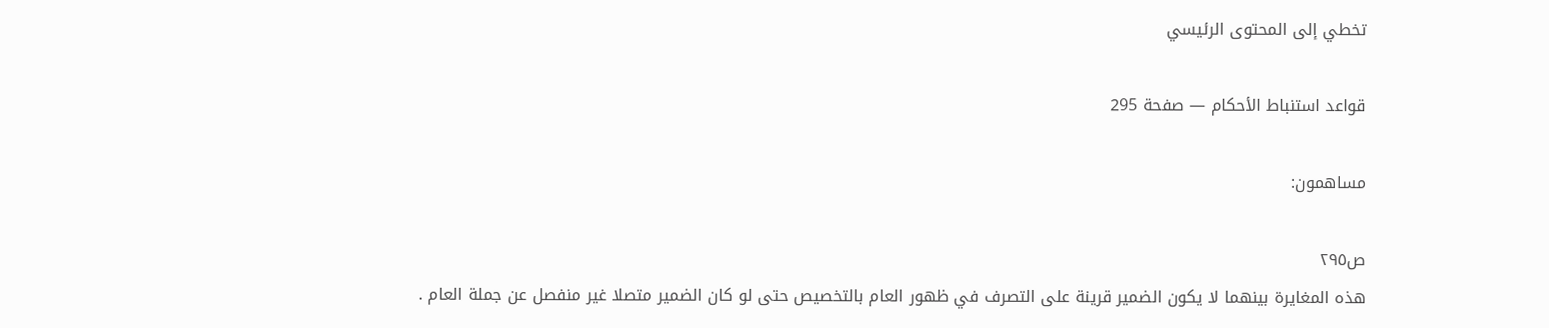تخطي إلى المحتوى الرئيسي

قواعد استنباط الأحكام — صفحة 295

مساهمون:

ص٢٩٥
هذه المغايرة بينهما لا يكون الضمير قرينة على التصرف في ظهور العام بالتخصيص حتى لو كان الضمير متصلا غير منفصل عن جملة العام .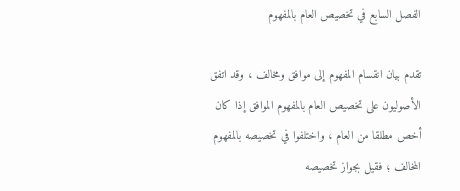الفصل السابع في تخصيص العام بالمفهوم

تقدم بيان انقسام المفهوم إلى موافق ومخالف ، وقد اتفق الأصوليون على تخصيص العام بالمفهوم الموافق إذا كان أخص مطلقا من العام ، واختلفوا في تخصيصه بالمفهوم المخالف ؛ فقيل بجواز تخصيصه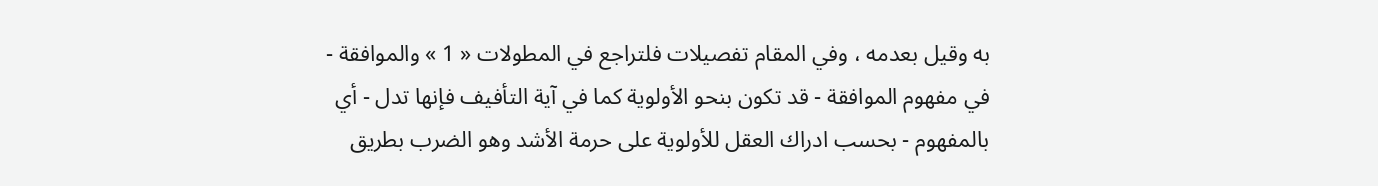به وقيل بعدمه ، وفي المقام تفصيلات فلتراجع في المطولات « 1 » والموافقة - في مفهوم الموافقة - قد تكون بنحو الأولوية كما في آية التأفيف فإنها تدل - أي بالمفهوم - بحسب ادراك العقل للأولوية على حرمة الأشد وهو الضرب بطريق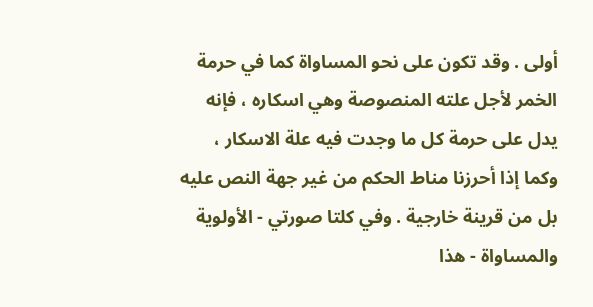أولى . وقد تكون على نحو المساواة كما في حرمة الخمر لأجل علته المنصوصة وهي اسكاره ، فإنه يدل على حرمة كل ما وجدت فيه علة الاسكار ، وكما إذا أحرزنا مناط الحكم من غير جهة النص عليه بل من قرينة خارجية . وفي كلتا صورتي - الأولوية والمساواة - هذا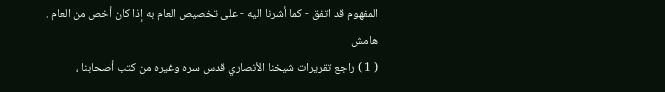المفهوم قد اتفق - كما أشرنا اليه - على تخصيص العام به إذا كان أخص من العام .
هامش
( 1 ) راجع تقريرات شيخنا الأنصاري قدس سره وغيره من كتب أصحابنا ،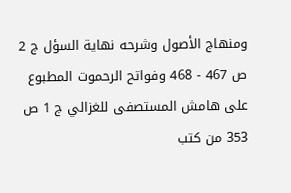ومنهاج الأصول وشرحه نهاية السؤل ج 2 ص 467 - 468 وفواتح الرحموت المطبوع على هامش المستصفى للغزالي ج 1 ص 353 من كتب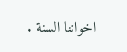اخواننا السنة .